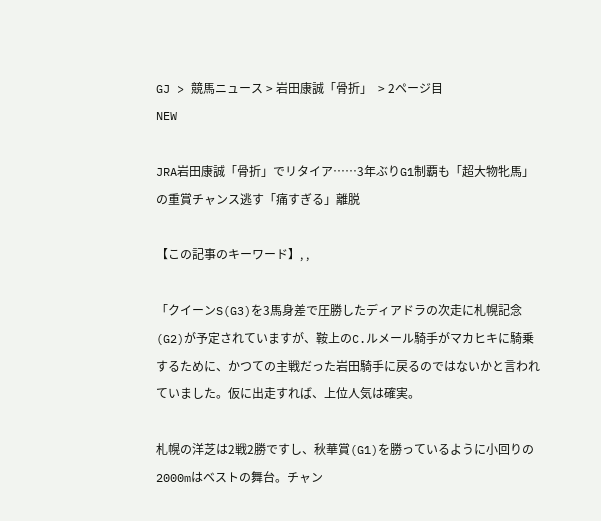GJ > 競馬ニュース > 岩田康誠「骨折」  > 2ページ目
NEW

JRA岩田康誠「骨折」でリタイア……3年ぶりG1制覇も「超大物牝馬」の重賞チャンス逃す「痛すぎる」離脱

【この記事のキーワード】, ,

「クイーンS(G3)を3馬身差で圧勝したディアドラの次走に札幌記念(G2)が予定されていますが、鞍上のC.ルメール騎手がマカヒキに騎乗するために、かつての主戦だった岩田騎手に戻るのではないかと言われていました。仮に出走すれば、上位人気は確実。

札幌の洋芝は2戦2勝ですし、秋華賞(G1)を勝っているように小回りの2000mはベストの舞台。チャン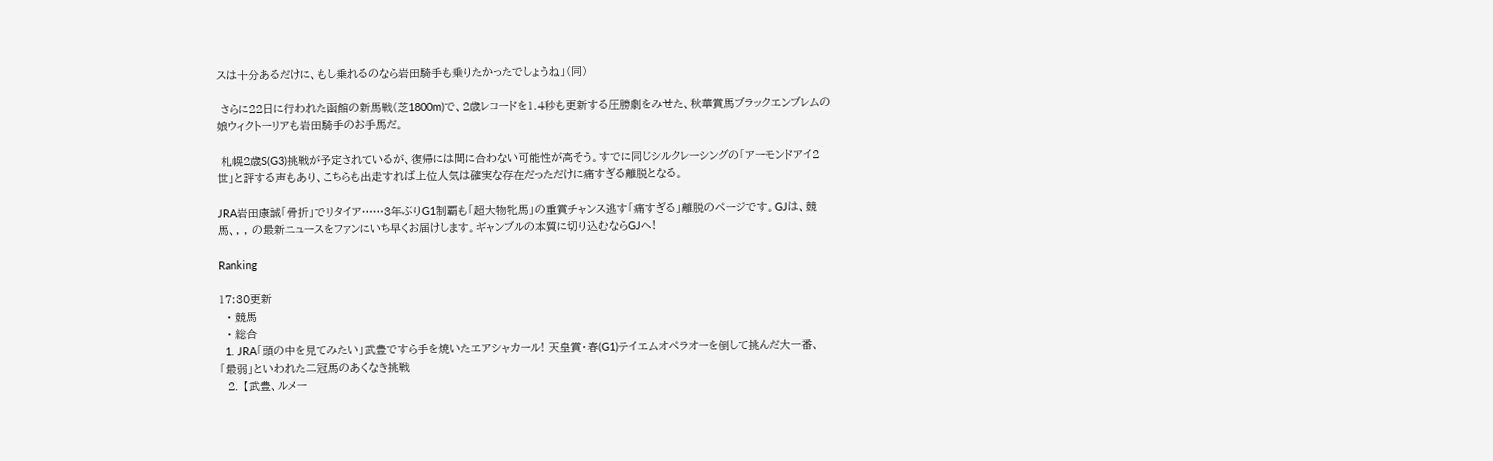スは十分あるだけに、もし乗れるのなら岩田騎手も乗りたかったでしょうね」(同)

 さらに22日に行われた函館の新馬戦(芝1800m)で、2歳レコードを1.4秒も更新する圧勝劇をみせた、秋華賞馬ブラックエンブレムの娘ウィクトーリアも岩田騎手のお手馬だ。

 札幌2歳S(G3)挑戦が予定されているが、復帰には間に合わない可能性が高そう。すでに同じシルクレーシングの「アーモンドアイ2世」と評する声もあり、こちらも出走すれば上位人気は確実な存在だっただけに痛すぎる離脱となる。

JRA岩田康誠「骨折」でリタイア……3年ぶりG1制覇も「超大物牝馬」の重賞チャンス逃す「痛すぎる」離脱のページです。GJは、競馬、, , の最新ニュースをファンにいち早くお届けします。ギャンブルの本質に切り込むならGJへ!

Ranking

17:30更新
  • 競馬
  • 総合
  1. JRA「頭の中を見てみたい」武豊ですら手を焼いたエアシャカール! 天皇賞・春(G1)テイエムオペラオーを倒して挑んだ大一番、「最弱」といわれた二冠馬のあくなき挑戦
  2. 【武豊、ルメー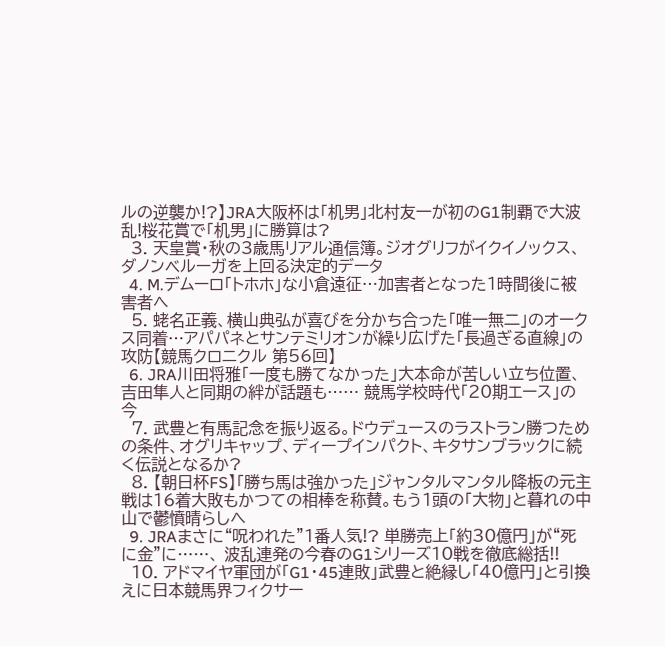ルの逆襲か!?】JRA大阪杯は「机男」北村友一が初のG1制覇で大波乱!桜花賞で「机男」に勝算は?
  3. 天皇賞・秋の3歳馬リアル通信簿。ジオグリフがイクイノックス、ダノンベルーガを上回る決定的データ
  4. M.デムーロ「トホホ」な小倉遠征…加害者となった1時間後に被害者へ
  5. 蛯名正義、横山典弘が喜びを分かち合った「唯一無二」のオークス同着…アパパネとサンテミリオンが繰り広げた「長過ぎる直線」の攻防【競馬クロニクル 第56回】
  6. JRA川田将雅「一度も勝てなかった」大本命が苦しい立ち位置、吉田隼人と同期の絆が話題も…… 競馬学校時代「20期エース」の今
  7. 武豊と有馬記念を振り返る。ドウデュースのラストラン勝つための条件、オグリキャップ、ディープインパクト、キタサンブラックに続く伝説となるか?
  8. 【朝日杯FS】「勝ち馬は強かった」ジャンタルマンタル降板の元主戦は16着大敗もかつての相棒を称賛。もう1頭の「大物」と暮れの中山で鬱憤晴らしへ
  9. JRAまさに“呪われた”1番人気!? 単勝売上「約30億円」が“死に金”に……、 波乱連発の今春のG1シリーズ10戦を徹底総括!!
  10. アドマイヤ軍団が「G1・45連敗」武豊と絶縁し「40億円」と引換えに日本競馬界フィクサー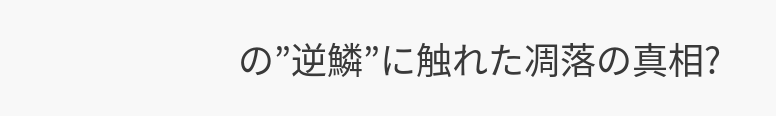の”逆鱗”に触れた凋落の真相?